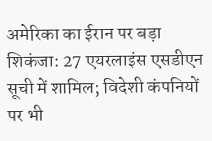अमेरिका का ईरान पर बड़ा शिकंजा: 27 एयरलाइंस एसडीएन सूची में शामिल; विदेशी कंपनियों पर भी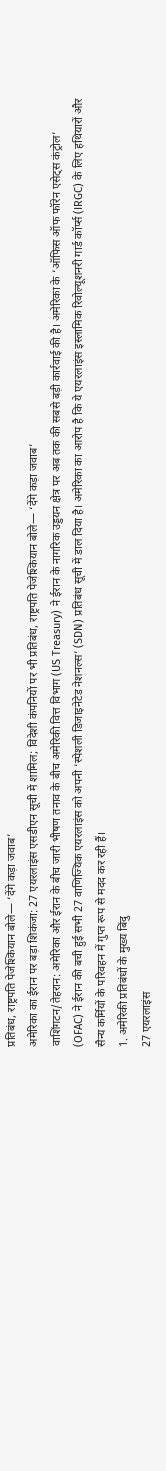प्रतिबंध, राष्ट्रपति पेजेश्कियान बोले— ‘देंगे कड़ा जवाब’
अमेरिका का ईरान पर बड़ा शिकंजा: 27 एयरलाइंस एसडीएन सूची में शामिल; विदेशी कंपनियों पर भी प्रतिबंध, राष्ट्रपति पेजेश्कियान बोले— ‘देंगे कड़ा जवाब’
वाशिंगटन/तेहरान: अमेरिका और ईरान के बीच जारी भीषण तनाव के बीच अमेरिकी वित्त विभाग (US Treasury) ने ईरान के नागरिक उड्डयन क्षेत्र पर अब तक की सबसे बड़ी कार्रवाई की है। अमेरिका के ‘ऑफिस ऑफ फॉरेन एसेट्स कंट्रोल’ (OFAC) ने ईरान की बची हुई सभी 27 वाणिज्यिक एयरलाइंस को अपनी ‘स्पेशली डिजाइनेटेड नेशनल्स’ (SDN) प्रतिबंध सूची में डाल दिया है। अमेरिका का आरोप है कि ये एयरलाइंस इस्लामिक रिवोल्यूशनरी गार्ड कॉर्प्स (IRGC) के लिए हथियारों और सैन्य कर्मियों के परिवहन में गुप्त रूप से मदद कर रही हैं।
1. अमेरिकी प्रतिबंधों के मुख्य बिंदु
27 एयरलाइंस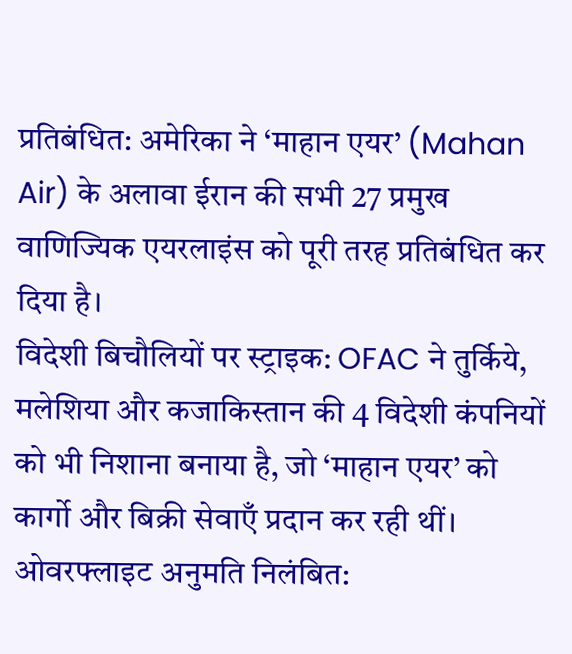प्रतिबंधित: अमेरिका ने ‘माहान एयर’ (Mahan Air) के अलावा ईरान की सभी 27 प्रमुख वाणिज्यिक एयरलाइंस को पूरी तरह प्रतिबंधित कर दिया है।
विदेशी बिचौलियों पर स्ट्राइक: OFAC ने तुर्किये, मलेशिया और कजाकिस्तान की 4 विदेशी कंपनियों को भी निशाना बनाया है, जो ‘माहान एयर’ को कार्गो और बिक्री सेवाएँ प्रदान कर रही थीं।
ओवरफ्लाइट अनुमति निलंबित: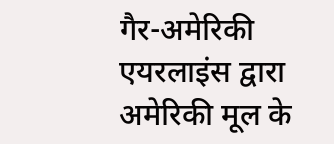गैर-अमेरिकी एयरलाइंस द्वारा अमेरिकी मूल के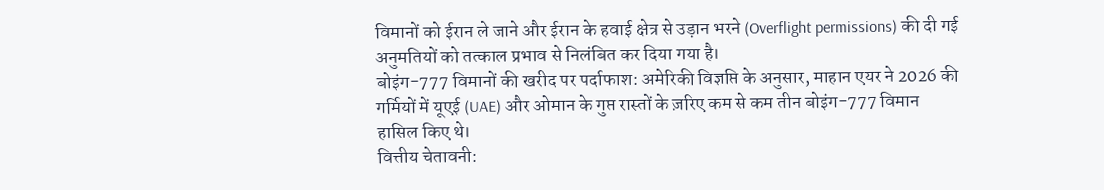विमानों को ईरान ले जाने और ईरान के हवाई क्षेत्र से उड़ान भरने (Overflight permissions) की दी गई अनुमतियों को तत्काल प्रभाव से निलंबित कर दिया गया है।
बोइंग-777 विमानों की खरीद पर पर्दाफाश: अमेरिकी विज्ञप्ति के अनुसार, माहान एयर ने 2026 की गर्मियों में यूएई (UAE) और ओमान के गुप्त रास्तों के ज़रिए कम से कम तीन बोइंग-777 विमान हासिल किए थे।
वित्तीय चेतावनी: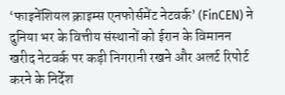‘फाइनेंशियल क्राइम्स एनफोर्समेंट नेटवर्क’ (FinCEN) ने दुनिया भर के वित्तीय संस्थानों को ईरान के विमानन खरीद नेटवर्क पर कड़ी निगरानी रखने और अलर्ट रिपोर्ट करने के निर्देश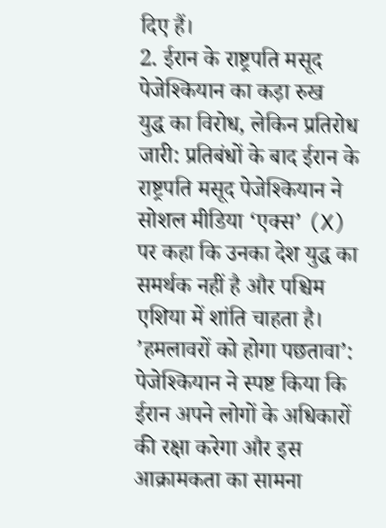दिए हैं।
2. ईरान के राष्ट्रपति मसूद पेजेश्कियान का कड़ा रुख
युद्ध का विरोध, लेकिन प्रतिरोध जारी: प्रतिबंधों के बाद ईरान के राष्ट्रपति मसूद पेजेश्कियान ने सोशल मीडिया ‘एक्स’ (X) पर कहा कि उनका देश युद्ध का समर्थक नहीं है और पश्चिम एशिया में शांति चाहता है।
’हमलावरों को होगा पछतावा’: पेजेश्कियान ने स्पष्ट किया कि ईरान अपने लोगों के अधिकारों की रक्षा करेगा और इस आक्रामकता का सामना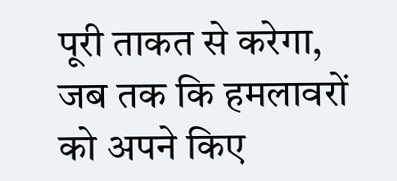पूरी ताकत से करेगा, जब तक कि हमलावरों को अपने किए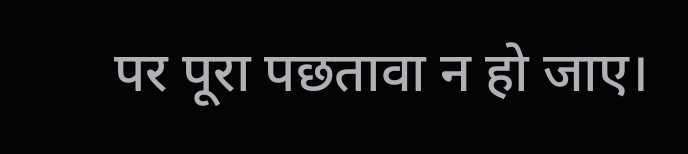पर पूरा पछतावा न हो जाए।